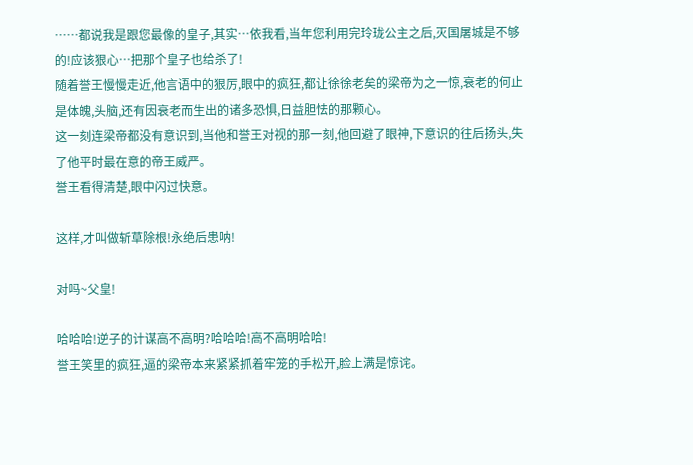……都说我是跟您最像的皇子,其实…依我看,当年您利用完玲珑公主之后,灭国屠城是不够的!应该狠心…把那个皇子也给杀了!
随着誉王慢慢走近,他言语中的狠厉,眼中的疯狂,都让徐徐老矣的梁帝为之一惊,衰老的何止是体魄,头脑,还有因衰老而生出的诸多恐惧,日益胆怯的那颗心。
这一刻连梁帝都没有意识到,当他和誉王对视的那一刻,他回避了眼神,下意识的往后扬头,失了他平时最在意的帝王威严。
誉王看得清楚,眼中闪过快意。

这样,才叫做斩草除根!永绝后患呐!

对吗~父皇!

哈哈哈!逆子的计谋高不高明?哈哈哈!高不高明哈哈!
誉王笑里的疯狂,逼的梁帝本来紧紧抓着牢笼的手松开,脸上满是惊诧。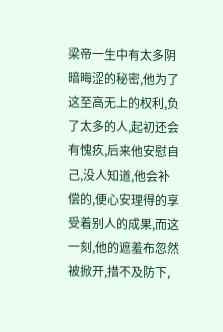梁帝一生中有太多阴暗晦涩的秘密,他为了这至高无上的权利,负了太多的人,起初还会有愧疚,后来他安慰自己,没人知道,他会补偿的,便心安理得的享受着别人的成果,而这一刻,他的遮羞布忽然被掀开,措不及防下,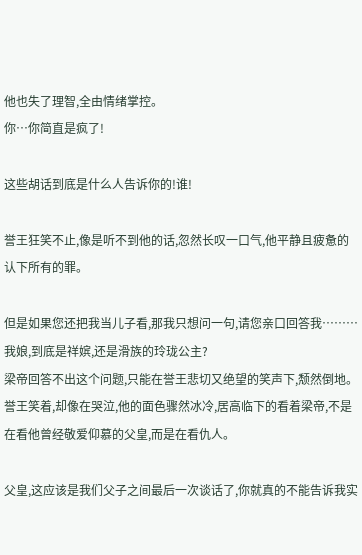他也失了理智,全由情绪掌控。
你…你简直是疯了!

这些胡话到底是什么人告诉你的!谁!

誉王狂笑不止,像是听不到他的话,忽然长叹一口气,他平静且疲惫的认下所有的罪。

但是如果您还把我当儿子看,那我只想问一句,请您亲口回答我………我娘,到底是祥嫔,还是滑族的玲珑公主?
梁帝回答不出这个问题,只能在誉王悲切又绝望的笑声下,颓然倒地。
誉王笑着,却像在哭泣,他的面色骤然冰冷,居高临下的看着梁帝,不是在看他曾经敬爱仰慕的父皇,而是在看仇人。

父皇,这应该是我们父子之间最后一次谈话了,你就真的不能告诉我实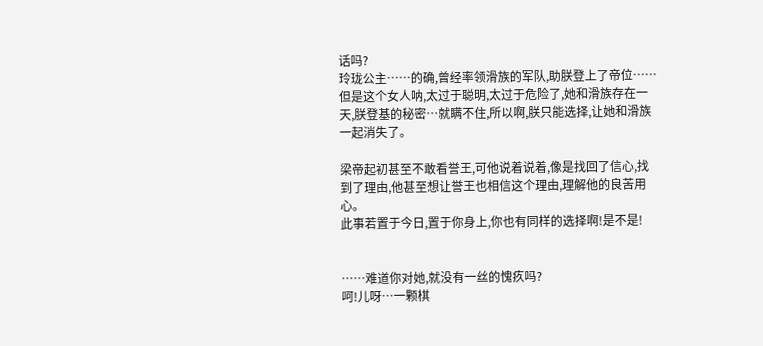话吗?
玲珑公主……的确,曾经率领滑族的军队,助朕登上了帝位……但是这个女人呐,太过于聪明,太过于危险了,她和滑族存在一天,朕登基的秘密…就瞒不住,所以啊,朕只能选择,让她和滑族一起消失了。

梁帝起初甚至不敢看誉王,可他说着说着,像是找回了信心,找到了理由,他甚至想让誉王也相信这个理由,理解他的良苦用心。
此事若置于今日,置于你身上,你也有同样的选择啊!是不是!


……难道你对她,就没有一丝的愧疚吗?
呵!儿呀…一颗棋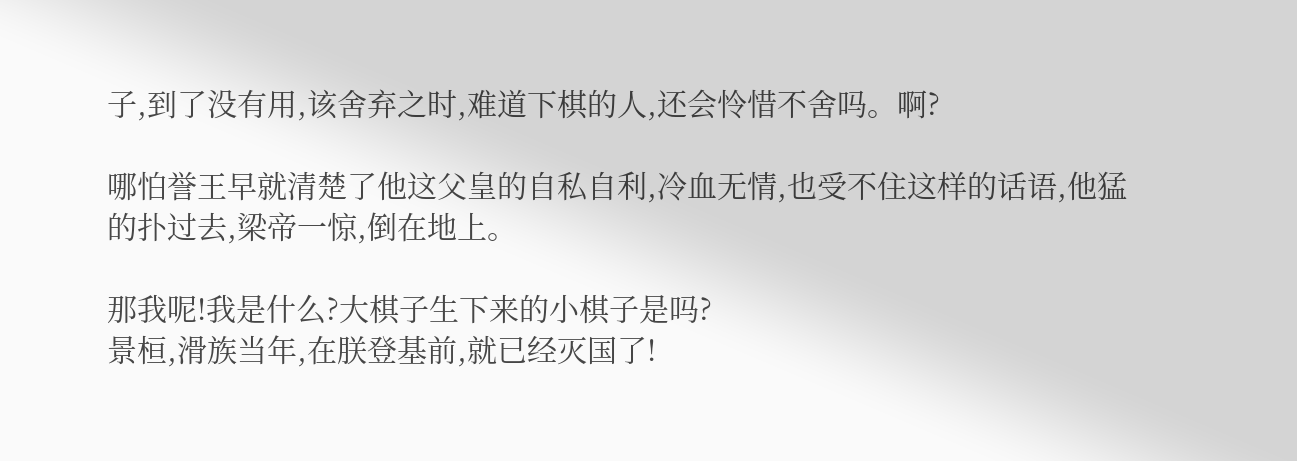子,到了没有用,该舍弃之时,难道下棋的人,还会怜惜不舍吗。啊?

哪怕誉王早就清楚了他这父皇的自私自利,冷血无情,也受不住这样的话语,他猛的扑过去,梁帝一惊,倒在地上。

那我呢!我是什么?大棋子生下来的小棋子是吗?
景桓,滑族当年,在朕登基前,就已经灭国了!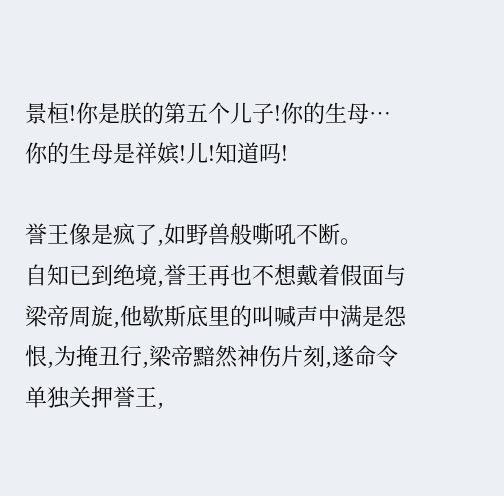景桓!你是朕的第五个儿子!你的生母…你的生母是祥嫔!儿!知道吗!

誉王像是疯了,如野兽般嘶吼不断。
自知已到绝境,誉王再也不想戴着假面与梁帝周旋,他歇斯底里的叫喊声中满是怨恨,为掩丑行,梁帝黯然神伤片刻,遂命令单独关押誉王,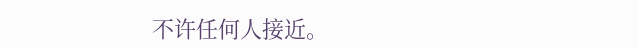不许任何人接近。